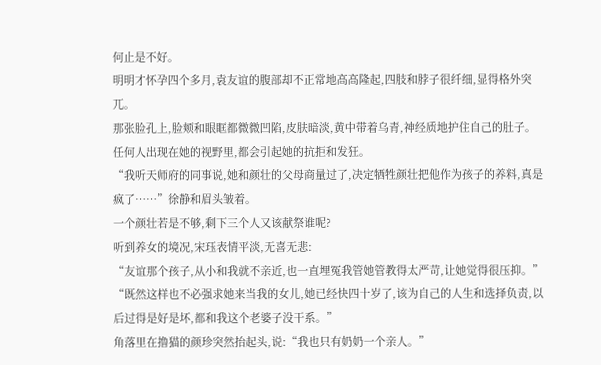何止是不好。
明明才怀孕四个多月,袁友谊的腹部却不正常地高高隆起,四肢和脖子很纤细,显得格外突兀。
那张脸孔上,脸颊和眼眶都微微凹陷,皮肤暗淡,黄中带着乌青,神经质地护住自己的肚子。
任何人出现在她的视野里,都会引起她的抗拒和发狂。
“我听天师府的同事说,她和颜壮的父母商量过了,决定牺牲颜壮把他作为孩子的养料,真是疯了……”徐静和眉头皱着。
一个颜壮若是不够,剩下三个人又该献祭谁呢?
听到养女的境况,宋珏表情平淡,无喜无悲:
“友谊那个孩子,从小和我就不亲近,也一直埋冤我管她管教得太严苛,让她觉得很压抑。”
“既然这样也不必强求她来当我的女儿,她已经快四十岁了,该为自己的人生和选择负责,以后过得是好是坏,都和我这个老婆子没干系。”
角落里在撸猫的颜珍突然抬起头,说:“我也只有奶奶一个亲人。”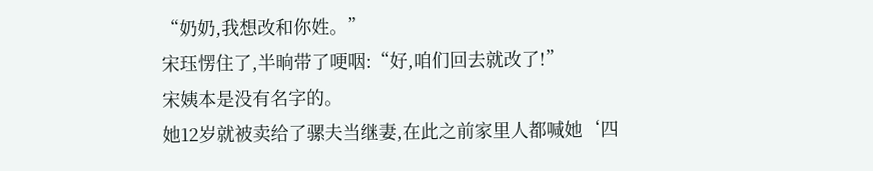“奶奶,我想改和你姓。”
宋珏愣住了,半晌带了哽咽:“好,咱们回去就改了!”
宋姨本是没有名字的。
她12岁就被卖给了骡夫当继妻,在此之前家里人都喊她‘四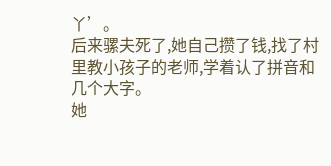丫’。
后来骡夫死了,她自己攒了钱,找了村里教小孩子的老师,学着认了拼音和几个大字。
她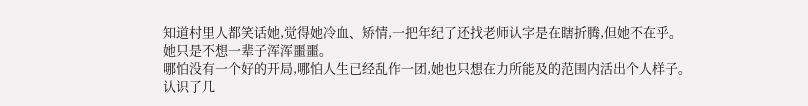知道村里人都笑话她,觉得她冷血、矫情,一把年纪了还找老师认字是在瞎折腾,但她不在乎。
她只是不想一辈子浑浑噩噩。
哪怕没有一个好的开局,哪怕人生已经乱作一团,她也只想在力所能及的范围内活出个人样子。
认识了几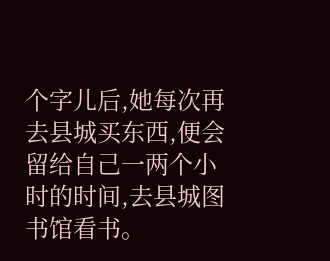个字儿后,她每次再去县城买东西,便会留给自己一两个小时的时间,去县城图书馆看书。